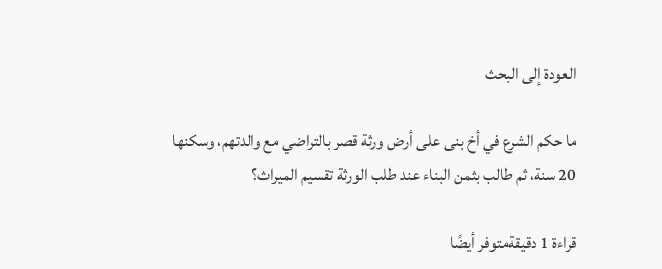العودة إلى البحث

ما حكم الشرع في أخ بنى على أرض ورثة قصر بالتراضي مع والدتهم، وسكنها 20 سنة، ثم طالب بثمن البناء عند طلب الورثة تقسيم الميراث؟

قراءة 1 دقيقةمتوفر أيضًا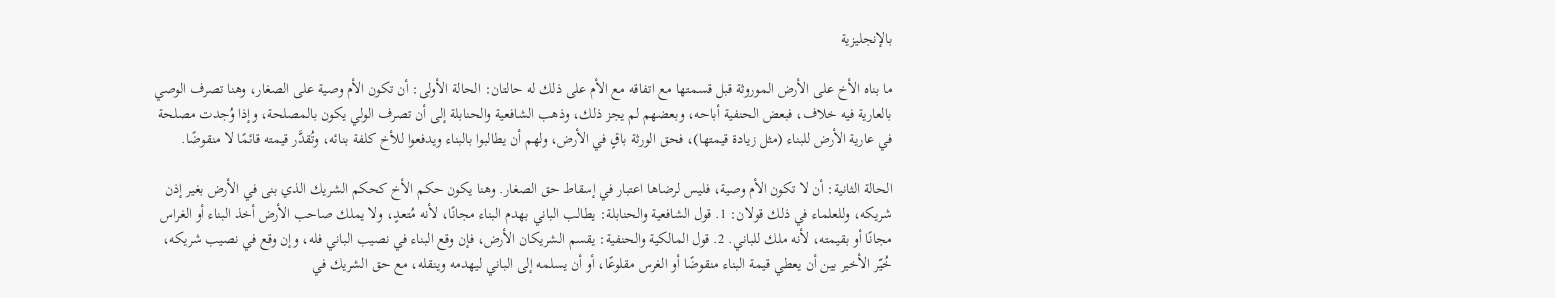بالإنجليزية

ما بناه الأخ على الأرض الموروثة قبل قسمتها مع اتفاقه مع الأم على ذلك له حالتان: الحالة الأولى: أن تكون الأم وصية على الصغار، وهنا تصرف الوصي بالعارية فيه خلاف، فبعض الحنفية أباحه، وبعضهم لم يجز ذلك، وذهب الشافعية والحنابلة إلى أن تصرف الولي يكون بالمصلحة، وإذا وُجدت مصلحة في عارية الأرض للبناء (مثل زيادة قيمتها)، فحق الورثة باقٍ في الأرض، ولهم أن يطالبوا بالبناء ويدفعوا للأخ كلفة بنائه، وتُقدَّر قيمته قائمًا لا منقوضًا.

الحالة الثانية: أن لا تكون الأم وصية، فليس لرضاها اعتبار في إسقاط حق الصغار. وهنا يكون حكم الأخ كحكم الشريك الذي بنى في الأرض بغير إذن شريكه، وللعلماء في ذلك قولان: 1. قول الشافعية والحنابلة: يطالب الباني بهدم البناء مجانًا، لأنه مُتعدٍ، ولا يملك صاحب الأرض أخذ البناء أو الغراس مجانًا أو بقيمته، لأنه ملك للباني. 2. قول المالكية والحنفية: يقسم الشريكان الأرض، فإن وقع البناء في نصيب الباني فله، وإن وقع في نصيب شريكه، خُيّر الأخير بين أن يعطي قيمة البناء منقوضًا أو الغرس مقلوعًا، أو أن يسلمه إلى الباني ليهدمه وينقله، مع حق الشريك في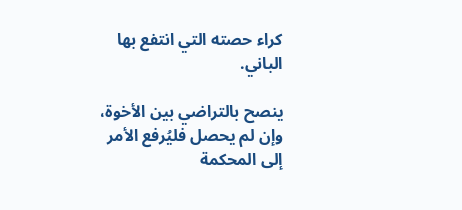كراء حصته التي انتفع بها الباني.

ينصح بالتراضي بين الأخوة، وإن لم يحصل فليُرفع الأمر إلى المحكمة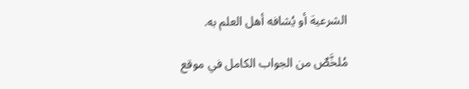الشرعية أو يُشافه أهل العلم به.

مُلخَّصٌ من الجواب الكامل في موقع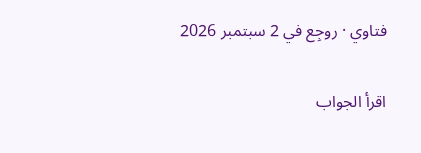فتاوي · روجِع في 2 سبتمبر 2026

اقرأ الجواب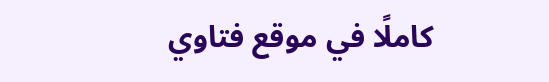كاملًا في موقع فتاوي